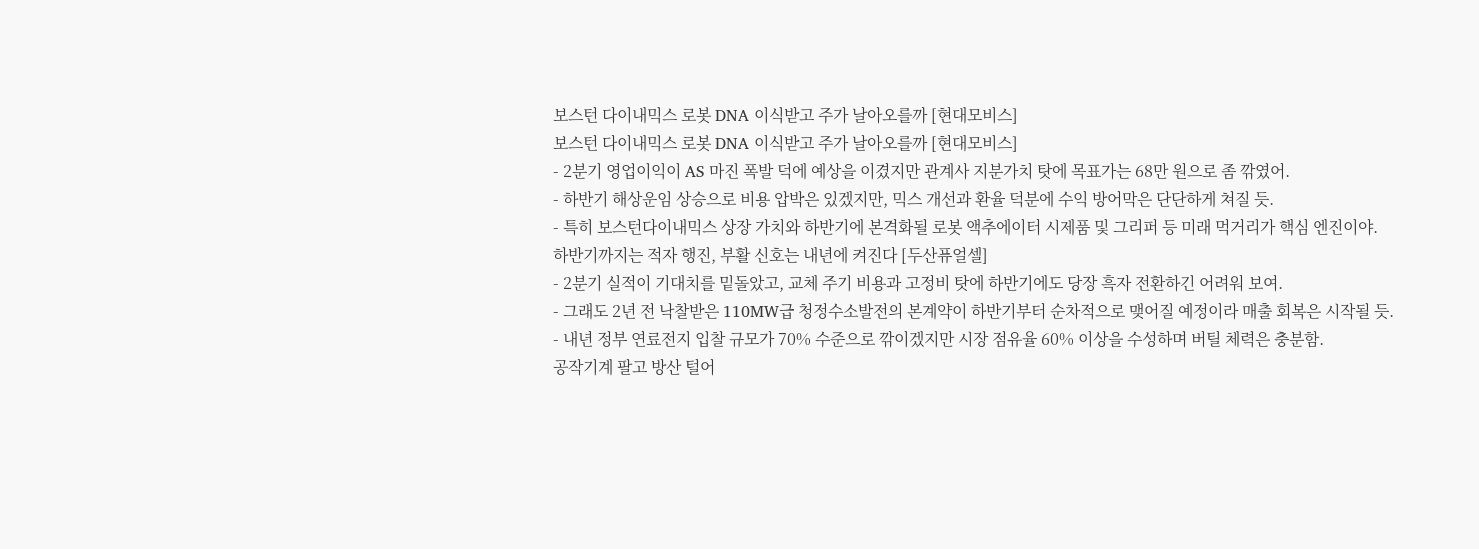보스턴 다이내믹스 로봇 DNA 이식받고 주가 날아오를까 [현대모비스]
보스턴 다이내믹스 로봇 DNA 이식받고 주가 날아오를까 [현대모비스]
- 2분기 영업이익이 AS 마진 폭발 덕에 예상을 이겼지만 관계사 지분가치 탓에 목표가는 68만 원으로 좀 깎였어.
- 하반기 해상운임 상승으로 비용 압박은 있겠지만, 믹스 개선과 환율 덕분에 수익 방어막은 단단하게 쳐질 듯.
- 특히 보스턴다이내믹스 상장 가치와 하반기에 본격화될 로봇 액추에이터 시제품 및 그리퍼 등 미래 먹거리가 핵심 엔진이야.
하반기까지는 적자 행진, 부활 신호는 내년에 켜진다 [두산퓨얼셀]
- 2분기 실적이 기대치를 밑돌았고, 교체 주기 비용과 고정비 탓에 하반기에도 당장 흑자 전환하긴 어려워 보여.
- 그래도 2년 전 낙찰받은 110MW급 청정수소발전의 본계약이 하반기부터 순차적으로 맺어질 예정이라 매출 회복은 시작될 듯.
- 내년 정부 연료전지 입찰 규모가 70% 수준으로 깎이겠지만 시장 점유율 60% 이상을 수성하며 버틸 체력은 충분함.
공작기계 팔고 방산 털어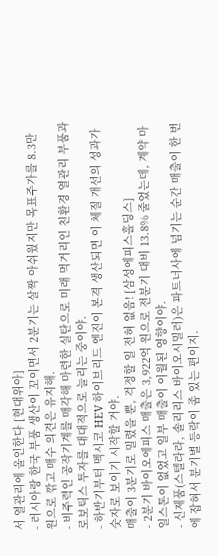서 열관리에 올인한다 [현대위아]
- 러시아랑 한국 부품 생산이 꼬이면서 2분기는 살짝 아쉬웠지만 목표주가를 8.3만 원으로 깎고 매수 의견은 유지해.
- 비주력인 공작기계를 매각해 마련한 실탄으로 미래 먹거리인 친환경 열관리 부품과 로보틱스 투자를 대대적으로 늘리는 중이야.
- 하반기부터 멕시코 HEV 하이브리드 엔진이 본격 생산되면 이 체질 개선의 성과가 숫자로 보이기 시작할 거야.
매출이 3분기로 밀렸을 뿐, 걱정할 일 전혀 없음! [삼성에피스홀딩스]
- 2분기 바이오에피스 매출은 3,922억 원으로 전분기 대비 13.8% 줄었는데, 계약 마일스톤이 없었고 일부 매출이 이월된 영향이야.
- 신제품(스텔라라, 솔리리스 바이오시밀러)은 파트너사에 넘기는 순간 매출이 한 번에 잡혀서 분기별 등락이 좀 있는 편이지.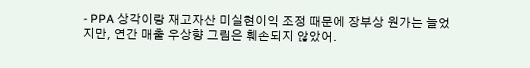- PPA 상각이랑 재고자산 미실현이익 조정 때문에 장부상 원가는 늘었지만, 연간 매출 우상향 그림은 훼손되지 않았어.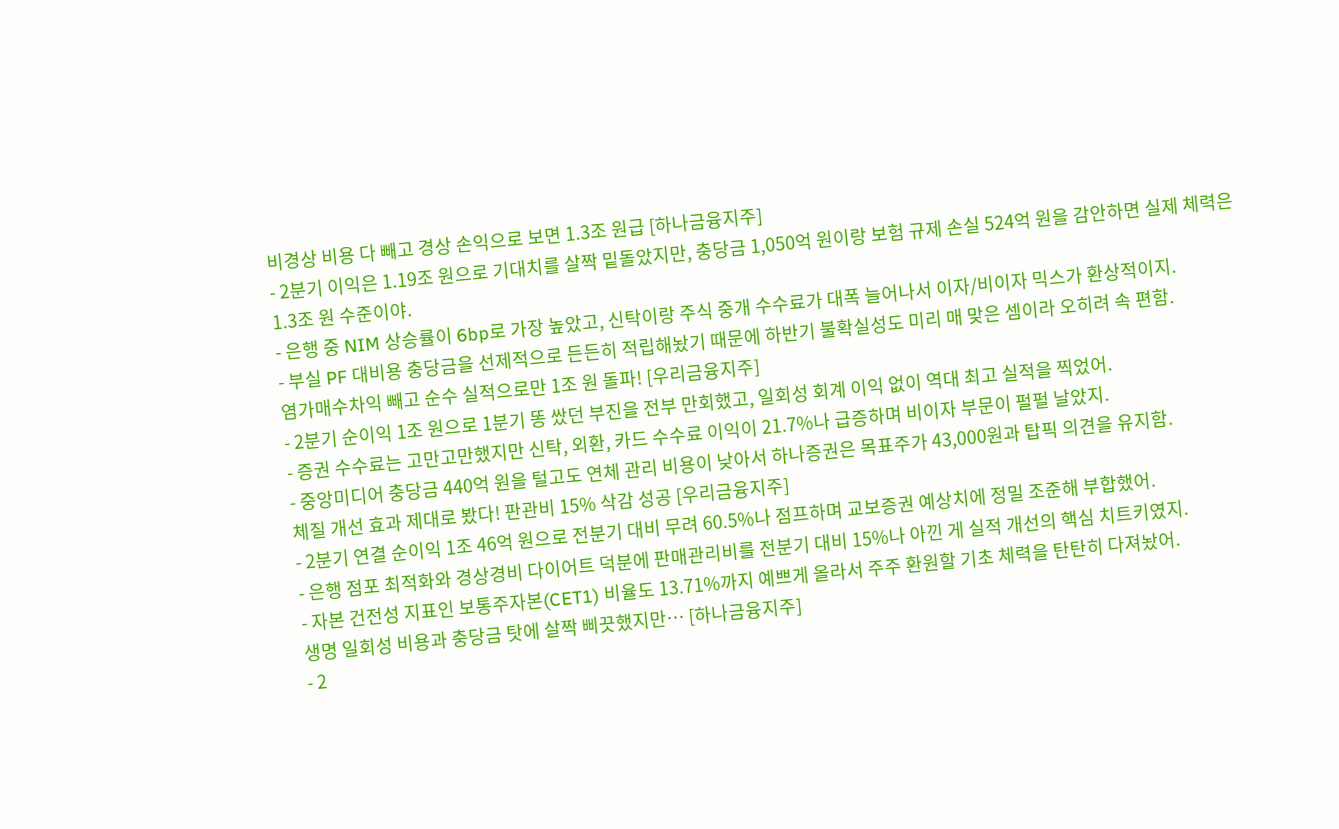비경상 비용 다 빼고 경상 손익으로 보면 1.3조 원급 [하나금융지주]
- 2분기 이익은 1.19조 원으로 기대치를 살짝 밑돌았지만, 충당금 1,050억 원이랑 보험 규제 손실 524억 원을 감안하면 실제 체력은 1.3조 원 수준이야.
- 은행 중 NIM 상승률이 6bp로 가장 높았고, 신탁이랑 주식 중개 수수료가 대폭 늘어나서 이자/비이자 믹스가 환상적이지.
- 부실 PF 대비용 충당금을 선제적으로 든든히 적립해놨기 때문에 하반기 불확실성도 미리 매 맞은 셈이라 오히려 속 편함.
염가매수차익 빼고 순수 실적으로만 1조 원 돌파! [우리금융지주]
- 2분기 순이익 1조 원으로 1분기 똥 쌌던 부진을 전부 만회했고, 일회성 회계 이익 없이 역대 최고 실적을 찍었어.
- 증권 수수료는 고만고만했지만 신탁, 외환, 카드 수수료 이익이 21.7%나 급증하며 비이자 부문이 펄펄 날았지.
- 중앙미디어 충당금 440억 원을 털고도 연체 관리 비용이 낮아서 하나증권은 목표주가 43,000원과 탑픽 의견을 유지함.
체질 개선 효과 제대로 봤다! 판관비 15% 삭감 성공 [우리금융지주]
- 2분기 연결 순이익 1조 46억 원으로 전분기 대비 무려 60.5%나 점프하며 교보증권 예상치에 정밀 조준해 부합했어.
- 은행 점포 최적화와 경상경비 다이어트 덕분에 판매관리비를 전분기 대비 15%나 아낀 게 실적 개선의 핵심 치트키였지.
- 자본 건전성 지표인 보통주자본(CET1) 비율도 13.71%까지 예쁘게 올라서 주주 환원할 기초 체력을 탄탄히 다져놨어.
생명 일회성 비용과 충당금 탓에 살짝 삐끗했지만… [하나금융지주]
- 2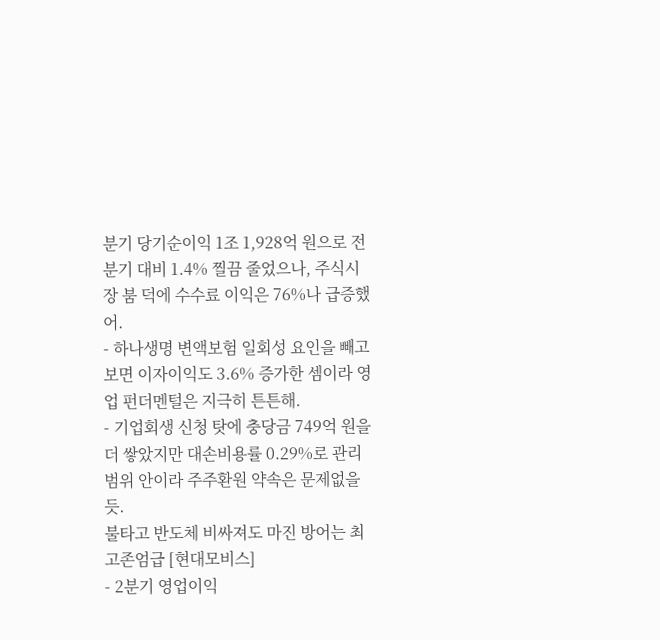분기 당기순이익 1조 1,928억 원으로 전분기 대비 1.4% 찔끔 줄었으나, 주식시장 붐 덕에 수수료 이익은 76%나 급증했어.
- 하나생명 변액보험 일회성 요인을 빼고 보면 이자이익도 3.6% 증가한 셈이라 영업 펀더멘털은 지극히 튼튼해.
- 기업회생 신청 탓에 충당금 749억 원을 더 쌓았지만 대손비용률 0.29%로 관리 범위 안이라 주주환원 약속은 문제없을 듯.
불타고 반도체 비싸져도 마진 방어는 최고존엄급 [현대모비스]
- 2분기 영업이익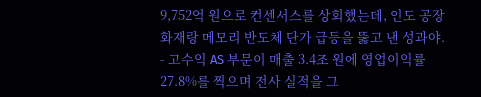9,752억 원으로 컨센서스를 상회했는데, 인도 공장 화재랑 메모리 반도체 단가 급등을 뚫고 낸 성과야.
- 고수익 AS 부문이 매출 3.4조 원에 영업이익률 27.8%를 찍으며 전사 실적을 그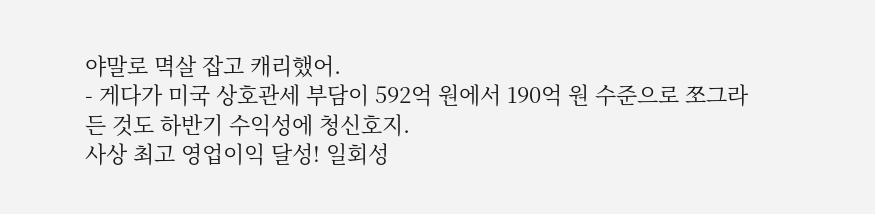야말로 멱살 잡고 캐리했어.
- 게다가 미국 상호관세 부담이 592억 원에서 190억 원 수준으로 쪼그라든 것도 하반기 수익성에 청신호지.
사상 최고 영업이익 달성! 일회성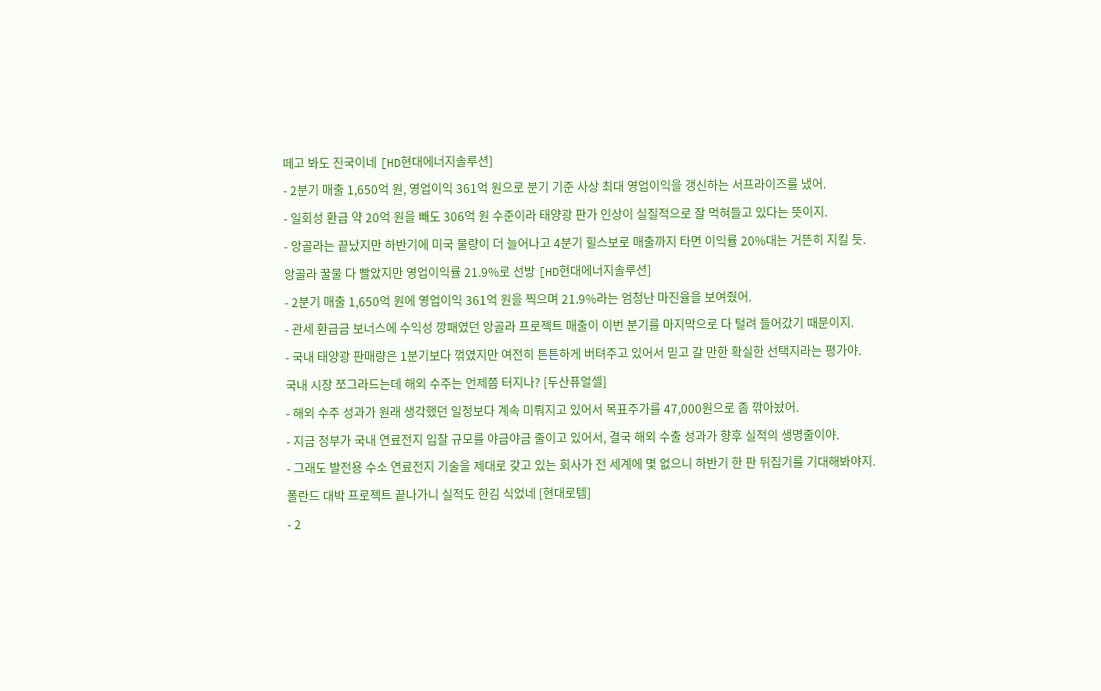떼고 봐도 진국이네 [HD현대에너지솔루션]
- 2분기 매출 1,650억 원, 영업이익 361억 원으로 분기 기준 사상 최대 영업이익을 갱신하는 서프라이즈를 냈어.
- 일회성 환급 약 20억 원을 빼도 306억 원 수준이라 태양광 판가 인상이 실질적으로 잘 먹혀들고 있다는 뜻이지.
- 앙골라는 끝났지만 하반기에 미국 물량이 더 늘어나고 4분기 힐스보로 매출까지 타면 이익률 20%대는 거뜬히 지킬 듯.
앙골라 꿀물 다 빨았지만 영업이익률 21.9%로 선방 [HD현대에너지솔루션]
- 2분기 매출 1,650억 원에 영업이익 361억 원을 찍으며 21.9%라는 엄청난 마진율을 보여줬어.
- 관세 환급금 보너스에 수익성 깡패였던 앙골라 프로젝트 매출이 이번 분기를 마지막으로 다 털려 들어갔기 때문이지.
- 국내 태양광 판매량은 1분기보다 꺾였지만 여전히 튼튼하게 버텨주고 있어서 믿고 갈 만한 확실한 선택지라는 평가야.
국내 시장 쪼그라드는데 해외 수주는 언제쯤 터지나? [두산퓨얼셀]
- 해외 수주 성과가 원래 생각했던 일정보다 계속 미뤄지고 있어서 목표주가를 47,000원으로 좀 깎아놨어.
- 지금 정부가 국내 연료전지 입찰 규모를 야금야금 줄이고 있어서, 결국 해외 수출 성과가 향후 실적의 생명줄이야.
- 그래도 발전용 수소 연료전지 기술을 제대로 갖고 있는 회사가 전 세계에 몇 없으니 하반기 한 판 뒤집기를 기대해봐야지.
폴란드 대박 프로젝트 끝나가니 실적도 한김 식었네 [현대로템]
- 2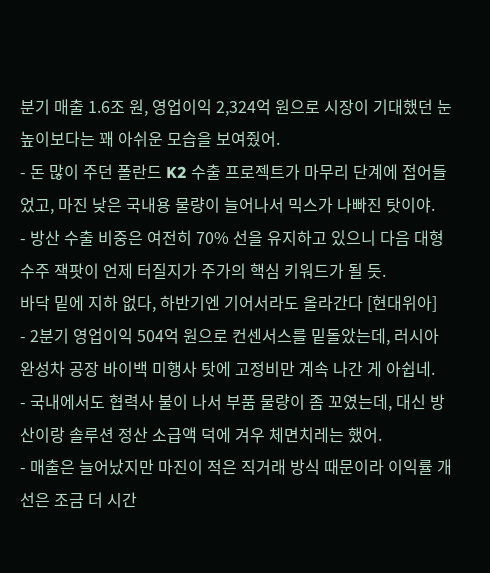분기 매출 1.6조 원, 영업이익 2,324억 원으로 시장이 기대했던 눈높이보다는 꽤 아쉬운 모습을 보여줬어.
- 돈 많이 주던 폴란드 K2 수출 프로젝트가 마무리 단계에 접어들었고, 마진 낮은 국내용 물량이 늘어나서 믹스가 나빠진 탓이야.
- 방산 수출 비중은 여전히 70% 선을 유지하고 있으니 다음 대형 수주 잭팟이 언제 터질지가 주가의 핵심 키워드가 될 듯.
바닥 밑에 지하 없다, 하반기엔 기어서라도 올라간다 [현대위아]
- 2분기 영업이익 504억 원으로 컨센서스를 밑돌았는데, 러시아 완성차 공장 바이백 미행사 탓에 고정비만 계속 나간 게 아쉽네.
- 국내에서도 협력사 불이 나서 부품 물량이 좀 꼬였는데, 대신 방산이랑 솔루션 정산 소급액 덕에 겨우 체면치레는 했어.
- 매출은 늘어났지만 마진이 적은 직거래 방식 때문이라 이익률 개선은 조금 더 시간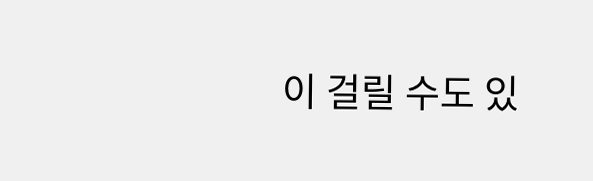이 걸릴 수도 있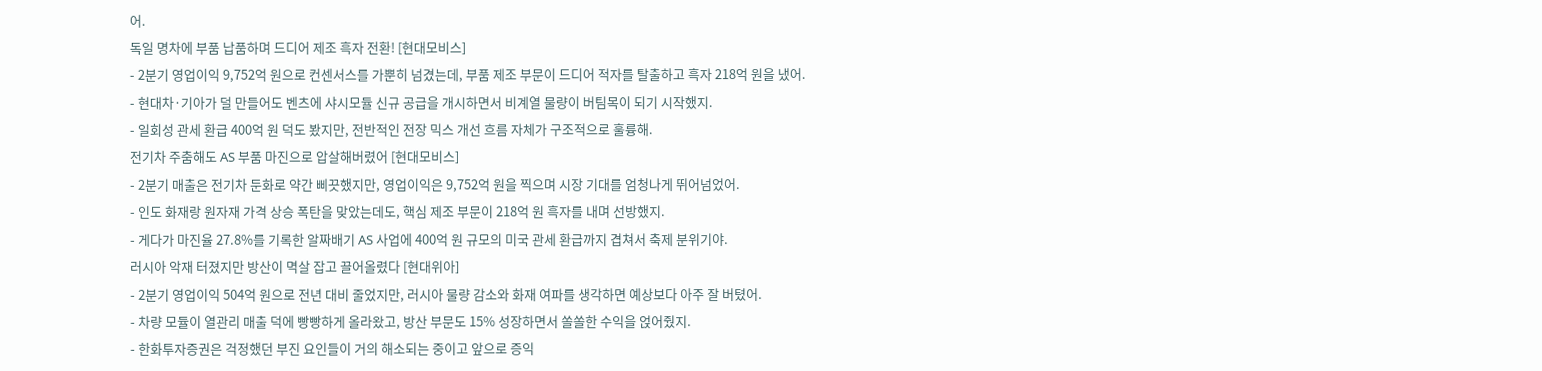어.
독일 명차에 부품 납품하며 드디어 제조 흑자 전환! [현대모비스]
- 2분기 영업이익 9,752억 원으로 컨센서스를 가뿐히 넘겼는데, 부품 제조 부문이 드디어 적자를 탈출하고 흑자 218억 원을 냈어.
- 현대차·기아가 덜 만들어도 벤츠에 샤시모듈 신규 공급을 개시하면서 비계열 물량이 버팀목이 되기 시작했지.
- 일회성 관세 환급 400억 원 덕도 봤지만, 전반적인 전장 믹스 개선 흐름 자체가 구조적으로 훌륭해.
전기차 주춤해도 AS 부품 마진으로 압살해버렸어 [현대모비스]
- 2분기 매출은 전기차 둔화로 약간 삐끗했지만, 영업이익은 9,752억 원을 찍으며 시장 기대를 엄청나게 뛰어넘었어.
- 인도 화재랑 원자재 가격 상승 폭탄을 맞았는데도, 핵심 제조 부문이 218억 원 흑자를 내며 선방했지.
- 게다가 마진율 27.8%를 기록한 알짜배기 AS 사업에 400억 원 규모의 미국 관세 환급까지 겹쳐서 축제 분위기야.
러시아 악재 터졌지만 방산이 멱살 잡고 끌어올렸다 [현대위아]
- 2분기 영업이익 504억 원으로 전년 대비 줄었지만, 러시아 물량 감소와 화재 여파를 생각하면 예상보다 아주 잘 버텼어.
- 차량 모듈이 열관리 매출 덕에 빵빵하게 올라왔고, 방산 부문도 15% 성장하면서 쏠쏠한 수익을 얹어줬지.
- 한화투자증권은 걱정했던 부진 요인들이 거의 해소되는 중이고 앞으로 증익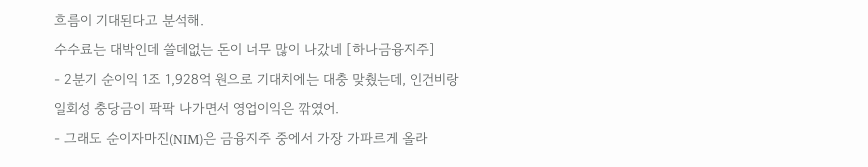흐름이 기대된다고 분석해.
수수료는 대박인데 쓸데없는 돈이 너무 많이 나갔네 [하나금융지주]
- 2분기 순이익 1조 1,928억 원으로 기대치에는 대충 맞췄는데, 인건비랑 일회성 충당금이 팍팍 나가면서 영업이익은 깎였어.
- 그래도 순이자마진(NIM)은 금융지주 중에서 가장 가파르게 올라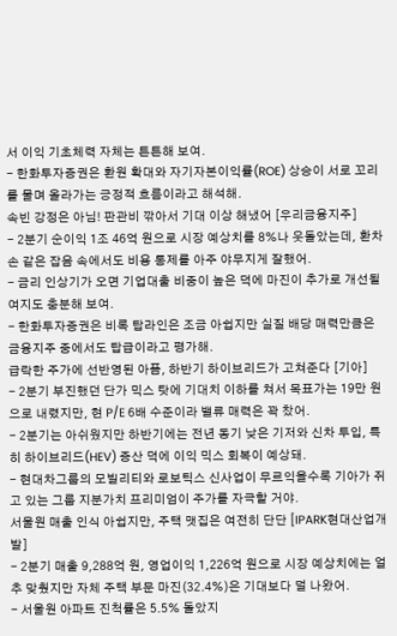서 이익 기초체력 자체는 튼튼해 보여.
- 한화투자증권은 환원 확대와 자기자본이익률(ROE) 상승이 서로 꼬리를 물며 올라가는 긍정적 흐름이라고 해석해.
속빈 강정은 아님! 판관비 깎아서 기대 이상 해냈어 [우리금융지주]
- 2분기 순이익 1조 46억 원으로 시장 예상치를 8%나 웃돌았는데, 환차손 같은 잡음 속에서도 비용 통제를 아주 야무지게 잘했어.
- 금리 인상기가 오면 기업대출 비중이 높은 덕에 마진이 추가로 개선될 여지도 충분해 보여.
- 한화투자증권은 비록 탑라인은 조금 아쉽지만 실질 배당 매력만큼은 금융지주 중에서도 탑급이라고 평가해.
급락한 주가에 선반영된 아픔, 하반기 하이브리드가 고쳐준다 [기아]
- 2분기 부진했던 단가 믹스 탓에 기대치 이하를 쳐서 목표가는 19만 원으로 내렸지만, 현 P/E 6배 수준이라 밸류 매력은 꽉 찼어.
- 2분기는 아쉬웠지만 하반기에는 전년 동기 낮은 기저와 신차 투입, 특히 하이브리드(HEV) 증산 덕에 이익 믹스 회복이 예상돼.
- 현대차그룹의 모빌리티와 로보틱스 신사업이 무르익을수록 기아가 쥐고 있는 그룹 지분가치 프리미엄이 주가를 자극할 거야.
서울원 매출 인식 아쉽지만, 주택 맷집은 여전히 단단 [IPARK현대산업개발]
- 2분기 매출 9,288억 원, 영업이익 1,226억 원으로 시장 예상치에는 얼추 맞췄지만 자체 주택 부문 마진(32.4%)은 기대보다 덜 나왔어.
- 서울원 아파트 진척률은 5.5% 돌았지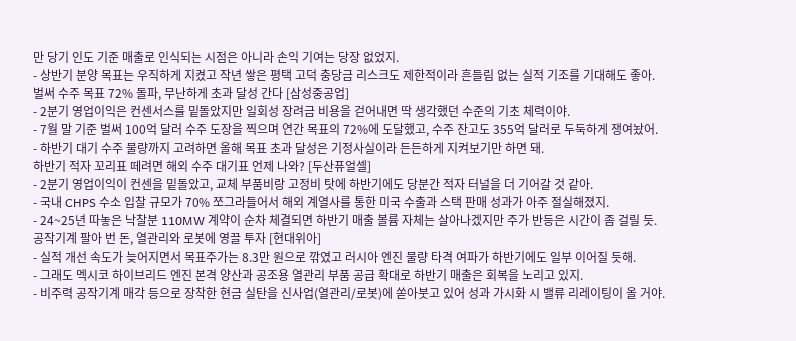만 당기 인도 기준 매출로 인식되는 시점은 아니라 손익 기여는 당장 없었지.
- 상반기 분양 목표는 우직하게 지켰고 작년 쌓은 평택 고덕 충당금 리스크도 제한적이라 흔들림 없는 실적 기조를 기대해도 좋아.
벌써 수주 목표 72% 돌파, 무난하게 초과 달성 간다 [삼성중공업]
- 2분기 영업이익은 컨센서스를 밑돌았지만 일회성 장려금 비용을 걷어내면 딱 생각했던 수준의 기초 체력이야.
- 7월 말 기준 벌써 100억 달러 수주 도장을 찍으며 연간 목표의 72%에 도달했고, 수주 잔고도 355억 달러로 두둑하게 쟁여놨어.
- 하반기 대기 수주 물량까지 고려하면 올해 목표 초과 달성은 기정사실이라 든든하게 지켜보기만 하면 돼.
하반기 적자 꼬리표 떼려면 해외 수주 대기표 언제 나와? [두산퓨얼셀]
- 2분기 영업이익이 컨센을 밑돌았고, 교체 부품비랑 고정비 탓에 하반기에도 당분간 적자 터널을 더 기어갈 것 같아.
- 국내 CHPS 수소 입찰 규모가 70% 쪼그라들어서 해외 계열사를 통한 미국 수출과 스택 판매 성과가 아주 절실해졌지.
- 24~25년 따놓은 낙찰분 110MW 계약이 순차 체결되면 하반기 매출 볼륨 자체는 살아나겠지만 주가 반등은 시간이 좀 걸릴 듯.
공작기계 팔아 번 돈, 열관리와 로봇에 영끌 투자 [현대위아]
- 실적 개선 속도가 늦어지면서 목표주가는 8.3만 원으로 깎였고 러시아 엔진 물량 타격 여파가 하반기에도 일부 이어질 듯해.
- 그래도 멕시코 하이브리드 엔진 본격 양산과 공조용 열관리 부품 공급 확대로 하반기 매출은 회복을 노리고 있지.
- 비주력 공작기계 매각 등으로 장착한 현금 실탄을 신사업(열관리/로봇)에 쏟아붓고 있어 성과 가시화 시 밸류 리레이팅이 올 거야.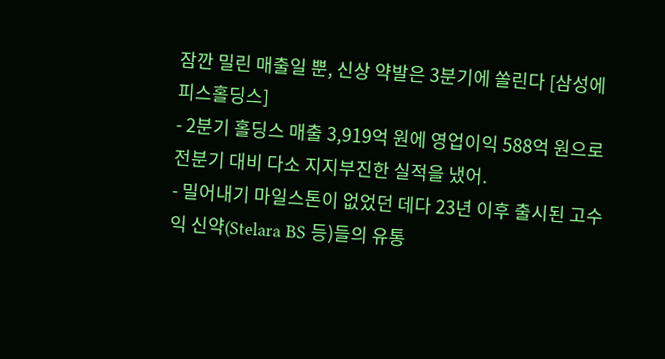잠깐 밀린 매출일 뿐, 신상 약발은 3분기에 쏠린다 [삼성에피스홀딩스]
- 2분기 홀딩스 매출 3,919억 원에 영업이익 588억 원으로 전분기 대비 다소 지지부진한 실적을 냈어.
- 밀어내기 마일스톤이 없었던 데다 23년 이후 출시된 고수익 신약(Stelara BS 등)들의 유통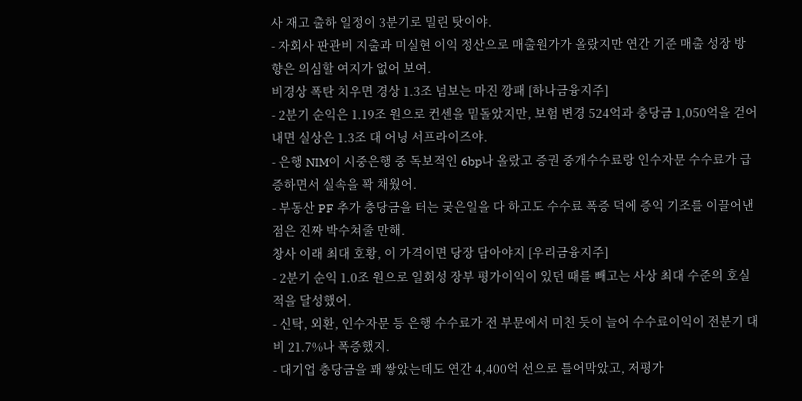사 재고 출하 일정이 3분기로 밀린 탓이야.
- 자회사 판관비 지출과 미실현 이익 정산으로 매출원가가 올랐지만 연간 기준 매출 성장 방향은 의심할 여지가 없어 보여.
비경상 폭탄 치우면 경상 1.3조 넘보는 마진 깡패 [하나금융지주]
- 2분기 순익은 1.19조 원으로 컨센을 밑돌았지만, 보험 변경 524억과 충당금 1,050억을 걷어내면 실상은 1.3조 대 어닝 서프라이즈야.
- 은행 NIM이 시중은행 중 독보적인 6bp나 올랐고 증권 중개수수료랑 인수자문 수수료가 급증하면서 실속을 꽉 채웠어.
- 부동산 PF 추가 충당금을 터는 궂은일을 다 하고도 수수료 폭증 덕에 증익 기조를 이끌어낸 점은 진짜 박수쳐줄 만해.
창사 이래 최대 호황, 이 가격이면 당장 담아야지 [우리금융지주]
- 2분기 순익 1.0조 원으로 일회성 장부 평가이익이 있던 때를 빼고는 사상 최대 수준의 호실적을 달성했어.
- 신탁, 외환, 인수자문 등 은행 수수료가 전 부문에서 미친 듯이 늘어 수수료이익이 전분기 대비 21.7%나 폭증했지.
- 대기업 충당금을 꽤 쌓았는데도 연간 4,400억 선으로 틀어막았고, 저평가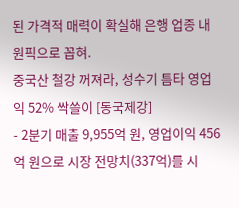된 가격적 매력이 확실해 은행 업종 내 원픽으로 꼽혀.
중국산 철강 꺼져라, 성수기 틈타 영업익 52% 싹쓸이 [동국제강]
- 2분기 매출 9,955억 원, 영업이익 456억 원으로 시장 전망치(337억)를 시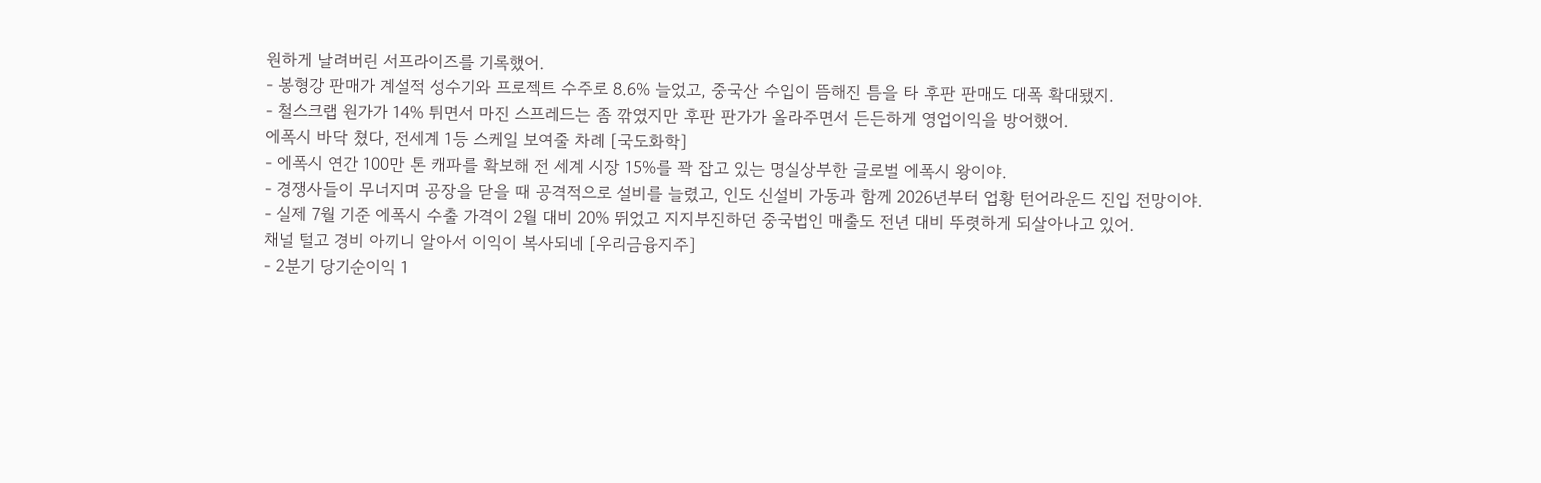원하게 날려버린 서프라이즈를 기록했어.
- 봉형강 판매가 계설적 성수기와 프로젝트 수주로 8.6% 늘었고, 중국산 수입이 뜸해진 틈을 타 후판 판매도 대폭 확대됐지.
- 철스크랩 원가가 14% 튀면서 마진 스프레드는 좀 깎였지만 후판 판가가 올라주면서 든든하게 영업이익을 방어했어.
에폭시 바닥 쳤다, 전세계 1등 스케일 보여줄 차례 [국도화학]
- 에폭시 연간 100만 톤 캐파를 확보해 전 세계 시장 15%를 꽉 잡고 있는 명실상부한 글로벌 에폭시 왕이야.
- 경쟁사들이 무너지며 공장을 닫을 때 공격적으로 설비를 늘렸고, 인도 신설비 가동과 함께 2026년부터 업황 턴어라운드 진입 전망이야.
- 실제 7월 기준 에폭시 수출 가격이 2월 대비 20% 뛰었고 지지부진하던 중국법인 매출도 전년 대비 뚜렷하게 되살아나고 있어.
채널 털고 경비 아끼니 알아서 이익이 복사되네 [우리금융지주]
- 2분기 당기순이익 1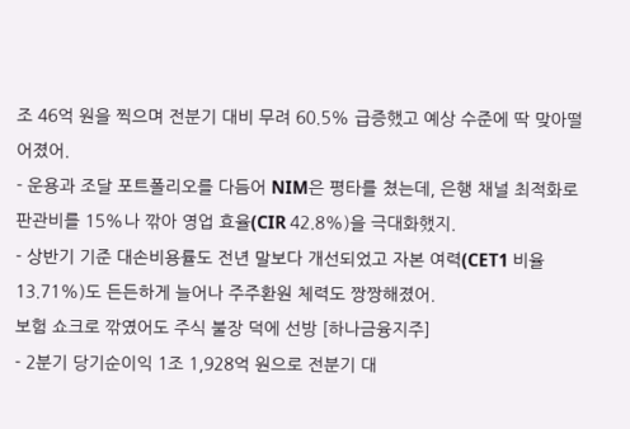조 46억 원을 찍으며 전분기 대비 무려 60.5% 급증했고 예상 수준에 딱 맞아떨어졌어.
- 운용과 조달 포트폴리오를 다듬어 NIM은 평타를 쳤는데, 은행 채널 최적화로 판관비를 15%나 깎아 영업 효율(CIR 42.8%)을 극대화했지.
- 상반기 기준 대손비용률도 전년 말보다 개선되었고 자본 여력(CET1 비율 13.71%)도 든든하게 늘어나 주주환원 체력도 짱짱해졌어.
보험 쇼크로 깎였어도 주식 불장 덕에 선방 [하나금융지주]
- 2분기 당기순이익 1조 1,928억 원으로 전분기 대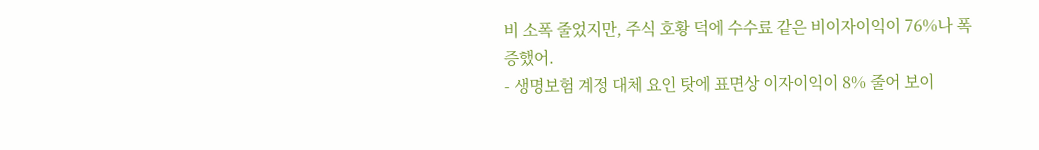비 소폭 줄었지만, 주식 호황 덕에 수수료 같은 비이자이익이 76%나 폭증했어.
- 생명보험 계정 대체 요인 탓에 표면상 이자이익이 8% 줄어 보이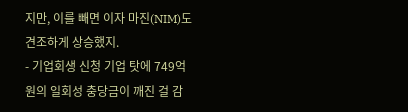지만, 이를 빼면 이자 마진(NIM)도 견조하게 상승했지.
- 기업회생 신청 기업 탓에 749억 원의 일회성 충당금이 깨진 걸 감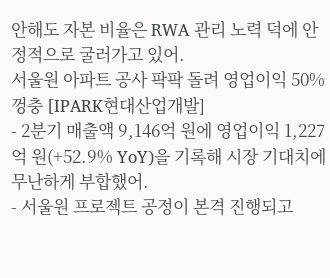안해도 자본 비율은 RWA 관리 노력 덕에 안정적으로 굴러가고 있어.
서울원 아파트 공사 팍팍 돌려 영업이익 50% 껑충 [IPARK현대산업개발]
- 2분기 매출액 9,146억 원에 영업이익 1,227억 원(+52.9% YoY)을 기록해 시장 기대치에 무난하게 부합했어.
- 서울원 프로젝트 공정이 본격 진행되고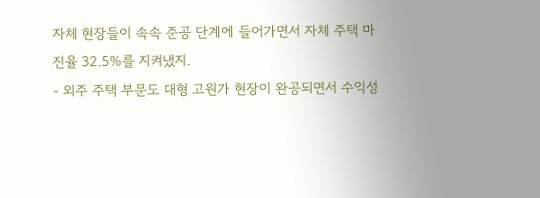자체 현장들이 속속 준공 단계에 들어가면서 자체 주택 마진율 32.5%를 지켜냈지.
- 외주 주택 부문도 대형 고원가 현장이 완공되면서 수익성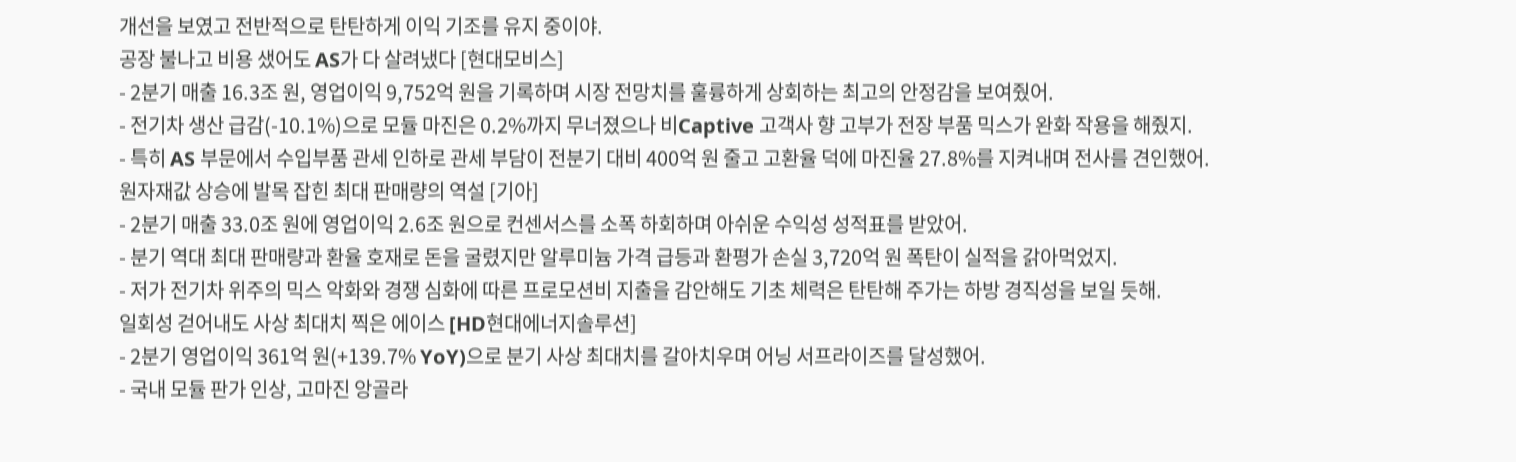개선을 보였고 전반적으로 탄탄하게 이익 기조를 유지 중이야.
공장 불나고 비용 샜어도 AS가 다 살려냈다 [현대모비스]
- 2분기 매출 16.3조 원, 영업이익 9,752억 원을 기록하며 시장 전망치를 훌륭하게 상회하는 최고의 안정감을 보여줬어.
- 전기차 생산 급감(-10.1%)으로 모듈 마진은 0.2%까지 무너졌으나 비Captive 고객사 향 고부가 전장 부품 믹스가 완화 작용을 해줬지.
- 특히 AS 부문에서 수입부품 관세 인하로 관세 부담이 전분기 대비 400억 원 줄고 고환율 덕에 마진율 27.8%를 지켜내며 전사를 견인했어.
원자재값 상승에 발목 잡힌 최대 판매량의 역설 [기아]
- 2분기 매출 33.0조 원에 영업이익 2.6조 원으로 컨센서스를 소폭 하회하며 아쉬운 수익성 성적표를 받았어.
- 분기 역대 최대 판매량과 환율 호재로 돈을 굴렸지만 알루미늄 가격 급등과 환평가 손실 3,720억 원 폭탄이 실적을 갉아먹었지.
- 저가 전기차 위주의 믹스 악화와 경쟁 심화에 따른 프로모션비 지출을 감안해도 기초 체력은 탄탄해 주가는 하방 경직성을 보일 듯해.
일회성 걷어내도 사상 최대치 찍은 에이스 [HD현대에너지솔루션]
- 2분기 영업이익 361억 원(+139.7% YoY)으로 분기 사상 최대치를 갈아치우며 어닝 서프라이즈를 달성했어.
- 국내 모듈 판가 인상, 고마진 앙골라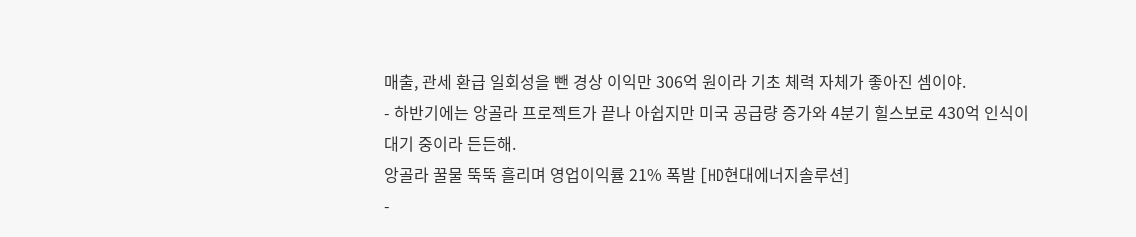매출, 관세 환급 일회성을 뺀 경상 이익만 306억 원이라 기초 체력 자체가 좋아진 셈이야.
- 하반기에는 앙골라 프로젝트가 끝나 아쉽지만 미국 공급량 증가와 4분기 힐스보로 430억 인식이 대기 중이라 든든해.
앙골라 꿀물 뚝뚝 흘리며 영업이익률 21% 폭발 [HD현대에너지솔루션]
-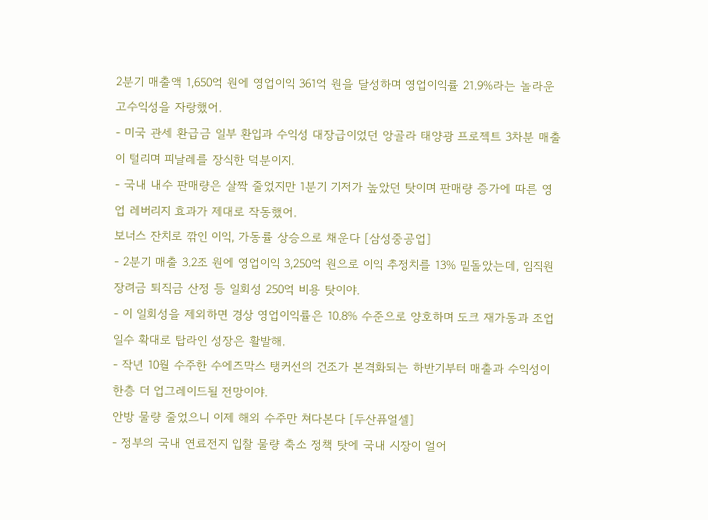2분기 매출액 1,650억 원에 영업이익 361억 원을 달성하며 영업이익률 21.9%라는 놀라운 고수익성을 자랑했어.
- 미국 관세 환급금 일부 환입과 수익성 대장급이었던 앙골라 태양광 프로젝트 3차분 매출이 털리며 피날레를 장식한 덕분이지.
- 국내 내수 판매량은 살짝 줄었지만 1분기 기저가 높았던 탓이며 판매량 증가에 따른 영업 레버리지 효과가 제대로 작동했어.
보너스 잔치로 깎인 이익, 가동률 상승으로 채운다 [삼성중공업]
- 2분기 매출 3.2조 원에 영업이익 3,250억 원으로 이익 추정치를 13% 밑돌았는데, 임직원 장려금 퇴직금 산정 등 일회성 250억 비용 탓이야.
- 이 일회성을 제외하면 경상 영업이익률은 10.8% 수준으로 양호하며 도크 재가동과 조업일수 확대로 탑라인 성장은 활발해.
- 작년 10월 수주한 수에즈막스 탱커선의 건조가 본격화되는 하반기부터 매출과 수익성이 한층 더 업그레이드될 전망이야.
안방 물량 줄었으니 이제 해외 수주만 쳐다본다 [두산퓨얼셀]
- 정부의 국내 연료전지 입찰 물량 축소 정책 탓에 국내 시장이 얼어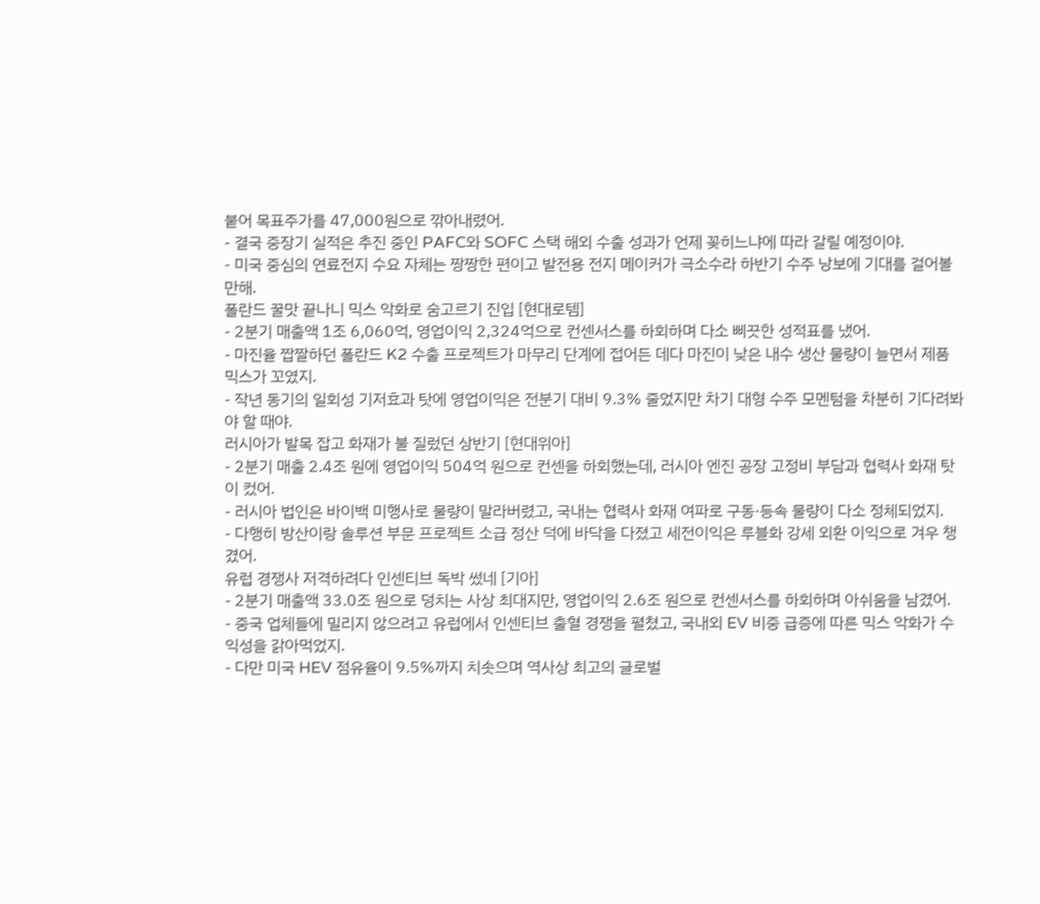붙어 목표주가를 47,000원으로 깎아내렸어.
- 결국 중장기 실적은 추진 중인 PAFC와 SOFC 스택 해외 수출 성과가 언제 꽂히느냐에 따라 갈릴 예정이야.
- 미국 중심의 연료전지 수요 자체는 짱짱한 편이고 발전용 전지 메이커가 극소수라 하반기 수주 낭보에 기대를 걸어볼 만해.
폴란드 꿀맛 끝나니 믹스 악화로 숨고르기 진입 [현대로템]
- 2분기 매출액 1조 6,060억, 영업이익 2,324억으로 컨센서스를 하회하며 다소 삐끗한 성적표를 냈어.
- 마진율 짭짤하던 폴란드 K2 수출 프로젝트가 마무리 단계에 접어든 데다 마진이 낮은 내수 생산 물량이 늘면서 제품 믹스가 꼬였지.
- 작년 동기의 일회성 기저효과 탓에 영업이익은 전분기 대비 9.3% 줄었지만 차기 대형 수주 모멘텀을 차분히 기다려봐야 할 때야.
러시아가 발목 잡고 화재가 불 질렀던 상반기 [현대위아]
- 2분기 매출 2.4조 원에 영업이익 504억 원으로 컨센을 하회했는데, 러시아 엔진 공장 고정비 부담과 협력사 화재 탓이 컸어.
- 러시아 법인은 바이백 미행사로 물량이 말라버렸고, 국내는 협력사 화재 여파로 구동·등속 물량이 다소 정체되었지.
- 다행히 방산이랑 솔루션 부문 프로젝트 소급 정산 덕에 바닥을 다졌고 세전이익은 루블화 강세 외환 이익으로 겨우 챙겼어.
유럽 경쟁사 저격하려다 인센티브 독박 썼네 [기아]
- 2분기 매출액 33.0조 원으로 덩치는 사상 최대지만, 영업이익 2.6조 원으로 컨센서스를 하회하며 아쉬움을 남겼어.
- 중국 업체들에 밀리지 않으려고 유럽에서 인센티브 출혈 경쟁을 펼쳤고, 국내외 EV 비중 급증에 따른 믹스 악화가 수익성을 갉아먹었지.
- 다만 미국 HEV 점유율이 9.5%까지 치솟으며 역사상 최고의 글로벌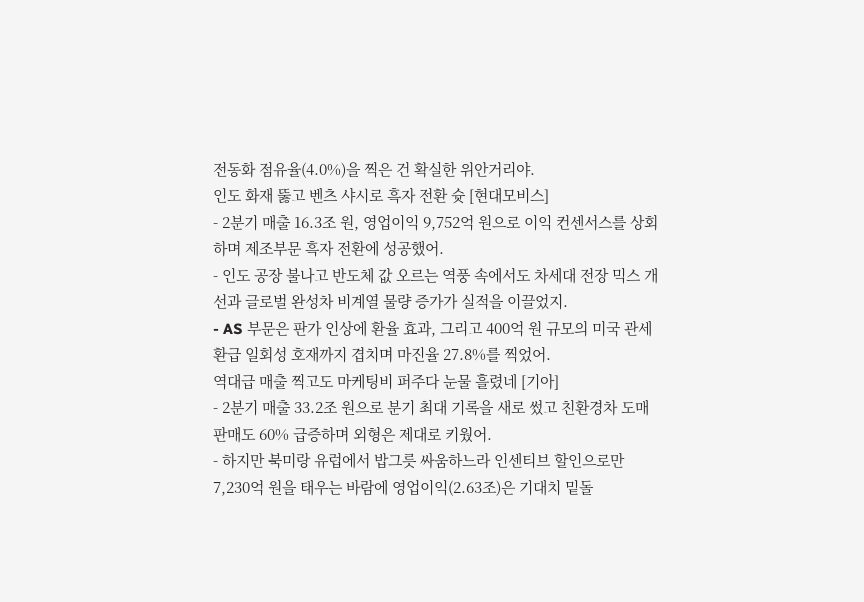전동화 점유율(4.0%)을 찍은 건 확실한 위안거리야.
인도 화재 뚫고 벤츠 샤시로 흑자 전환 슛 [현대모비스]
- 2분기 매출 16.3조 원, 영업이익 9,752억 원으로 이익 컨센서스를 상회하며 제조부문 흑자 전환에 성공했어.
- 인도 공장 불나고 반도체 값 오르는 역풍 속에서도 차세대 전장 믹스 개선과 글로벌 완성차 비계열 물량 증가가 실적을 이끌었지.
- AS 부문은 판가 인상에 환율 효과, 그리고 400억 원 규모의 미국 관세 환급 일회성 호재까지 겹치며 마진율 27.8%를 찍었어.
역대급 매출 찍고도 마케팅비 퍼주다 눈물 흘렸네 [기아]
- 2분기 매출 33.2조 원으로 분기 최대 기록을 새로 썼고 친환경차 도매 판매도 60% 급증하며 외형은 제대로 키웠어.
- 하지만 북미랑 유럽에서 밥그릇 싸움하느라 인센티브 할인으로만 7,230억 원을 태우는 바람에 영업이익(2.63조)은 기대치 밑돌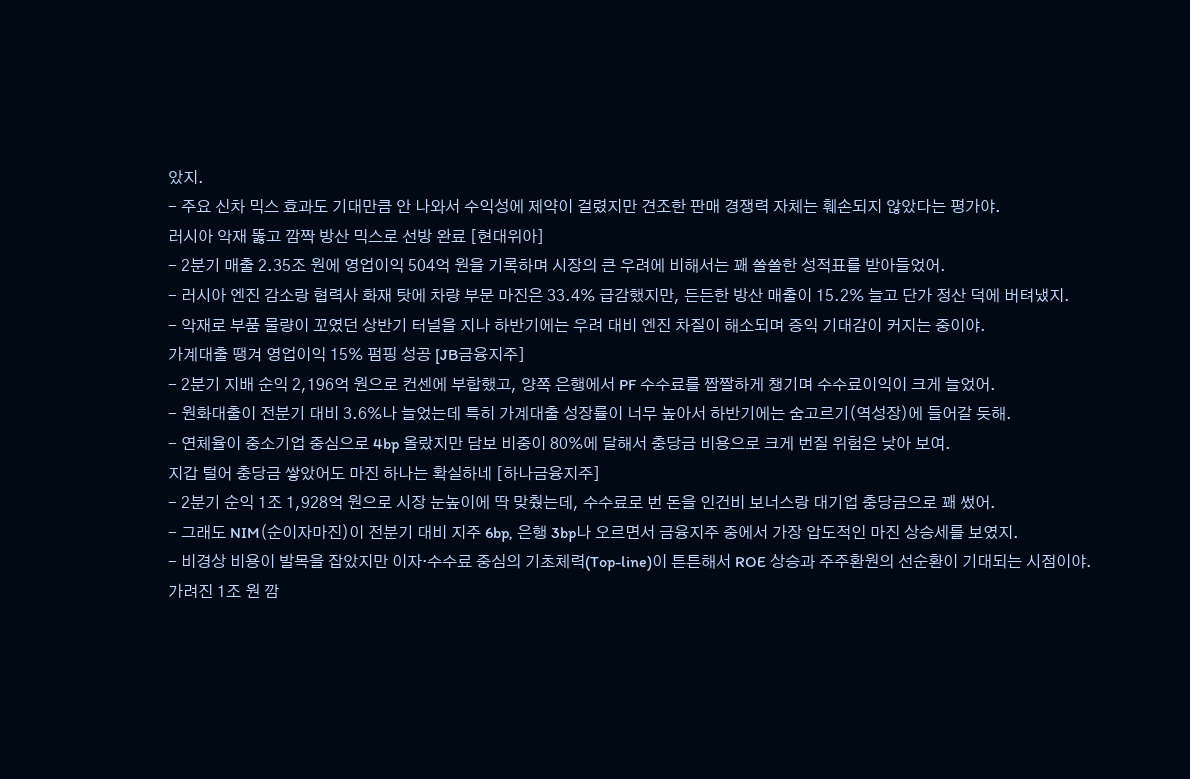았지.
- 주요 신차 믹스 효과도 기대만큼 안 나와서 수익성에 제약이 걸렸지만 견조한 판매 경쟁력 자체는 훼손되지 않았다는 평가야.
러시아 악재 뚫고 깜짝 방산 믹스로 선방 완료 [현대위아]
- 2분기 매출 2.35조 원에 영업이익 504억 원을 기록하며 시장의 큰 우려에 비해서는 꽤 쏠쏠한 성적표를 받아들었어.
- 러시아 엔진 감소랑 협력사 화재 탓에 차량 부문 마진은 33.4% 급감했지만, 든든한 방산 매출이 15.2% 늘고 단가 정산 덕에 버텨냈지.
- 악재로 부품 물량이 꼬였던 상반기 터널을 지나 하반기에는 우려 대비 엔진 차질이 해소되며 증익 기대감이 커지는 중이야.
가계대출 땡겨 영업이익 15% 펌핑 성공 [JB금융지주]
- 2분기 지배 순익 2,196억 원으로 컨센에 부합했고, 양쪽 은행에서 PF 수수료를 짭짤하게 챙기며 수수료이익이 크게 늘었어.
- 원화대출이 전분기 대비 3.6%나 늘었는데 특히 가계대출 성장률이 너무 높아서 하반기에는 숨고르기(역성장)에 들어갈 듯해.
- 연체율이 중소기업 중심으로 4bp 올랐지만 담보 비중이 80%에 달해서 충당금 비용으로 크게 번질 위험은 낮아 보여.
지갑 털어 충당금 쌓았어도 마진 하나는 확실하네 [하나금융지주]
- 2분기 순익 1조 1,928억 원으로 시장 눈높이에 딱 맞췄는데, 수수료로 번 돈을 인건비 보너스랑 대기업 충당금으로 꽤 썼어.
- 그래도 NIM(순이자마진)이 전분기 대비 지주 6bp, 은행 3bp나 오르면서 금융지주 중에서 가장 압도적인 마진 상승세를 보였지.
- 비경상 비용이 발목을 잡았지만 이자·수수료 중심의 기초체력(Top-line)이 튼튼해서 ROE 상승과 주주환원의 선순환이 기대되는 시점이야.
가려진 1조 원 깜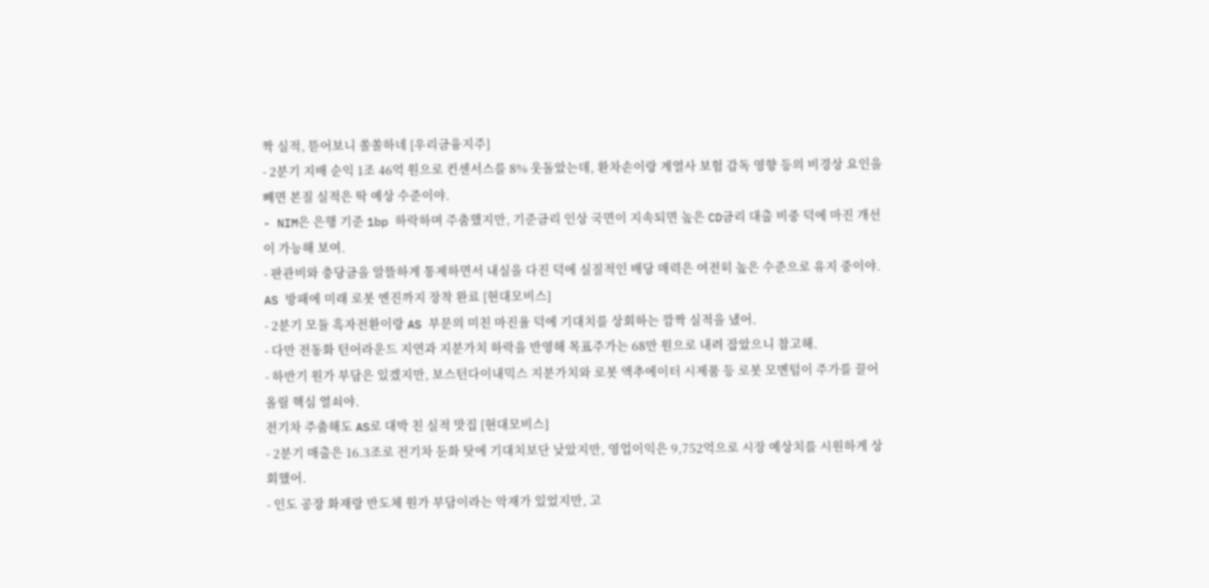짝 실적, 뜯어보니 쏠쏠하네 [우리금융지주]
- 2분기 지배 순익 1조 46억 원으로 컨센서스를 8% 웃돌았는데, 환차손이랑 계열사 보험 감독 영향 등의 비경상 요인을 빼면 본질 실적은 딱 예상 수준이야.
- NIM은 은행 기준 1bp 하락하며 주춤했지만, 기준금리 인상 국면이 지속되면 높은 CD금리 대출 비중 덕에 마진 개선이 가능해 보여.
- 판관비와 충당금을 알뜰하게 통제하면서 내실을 다진 덕에 실질적인 배당 매력은 여전히 높은 수준으로 유지 중이야.
AS 방패에 미래 로봇 엔진까지 장착 완료 [현대모비스]
- 2분기 모듈 흑자전환이랑 AS 부문의 미친 마진율 덕에 기대치를 상회하는 깜짝 실적을 냈어.
- 다만 전동화 턴어라운드 지연과 지분가치 하락을 반영해 목표주가는 68만 원으로 내려 잡았으니 참고해.
- 하반기 원가 부담은 있겠지만, 보스턴다이내믹스 지분가치와 로봇 액추에이터 시제품 등 로봇 모멘텀이 주가를 끌어올릴 핵심 열쇠야.
전기차 주춤해도 AS로 대박 친 실적 맛집 [현대모비스]
- 2분기 매출은 16.3조로 전기차 둔화 탓에 기대치보단 낮았지만, 영업이익은 9,752억으로 시장 예상치를 시원하게 상회했어.
- 인도 공장 화재랑 반도체 원가 부담이라는 악재가 있었지만, 고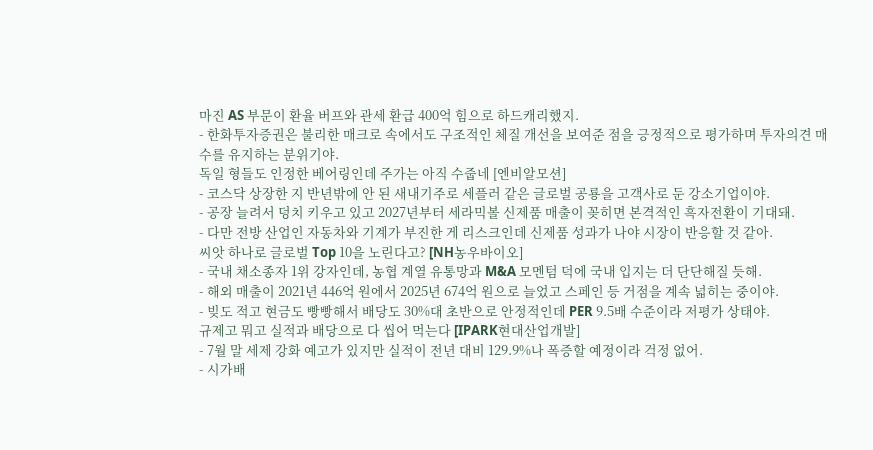마진 AS 부문이 환율 버프와 관세 환급 400억 힘으로 하드캐리했지.
- 한화투자증권은 불리한 매크로 속에서도 구조적인 체질 개선을 보여준 점을 긍정적으로 평가하며 투자의견 매수를 유지하는 분위기야.
독일 형들도 인정한 베어링인데 주가는 아직 수줍네 [엔비알모션]
- 코스닥 상장한 지 반년밖에 안 된 새내기주로 세플러 같은 글로벌 공룡을 고객사로 둔 강소기업이야.
- 공장 늘려서 덩치 키우고 있고 2027년부터 세라믹볼 신제품 매출이 꽂히면 본격적인 흑자전환이 기대돼.
- 다만 전방 산업인 자동차와 기계가 부진한 게 리스크인데 신제품 성과가 나야 시장이 반응할 것 같아.
씨앗 하나로 글로벌 Top 10을 노린다고? [NH농우바이오]
- 국내 채소종자 1위 강자인데, 농협 계열 유통망과 M&A 모멘텀 덕에 국내 입지는 더 단단해질 듯해.
- 해외 매출이 2021년 446억 원에서 2025년 674억 원으로 늘었고 스페인 등 거점을 계속 넓히는 중이야.
- 빚도 적고 현금도 빵빵해서 배당도 30%대 초반으로 안정적인데 PER 9.5배 수준이라 저평가 상태야.
규제고 뭐고 실적과 배당으로 다 씹어 먹는다 [IPARK현대산업개발]
- 7월 말 세제 강화 예고가 있지만 실적이 전년 대비 129.9%나 폭증할 예정이라 걱정 없어.
- 시가배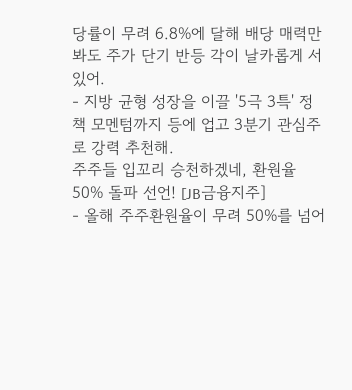당률이 무려 6.8%에 달해 배당 매력만 봐도 주가 단기 반등 각이 날카롭게 서 있어.
- 지방 균형 성장을 이끌 '5극 3특' 정책 모멘텀까지 등에 업고 3분기 관심주로 강력 추천해.
주주들 입꼬리 승천하겠네, 환원율 50% 돌파 선언! [JB금융지주]
- 올해 주주환원율이 무려 50%를 넘어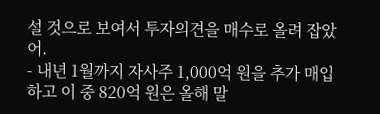설 것으로 보여서 투자의견을 매수로 올려 잡았어.
- 내년 1월까지 자사주 1,000억 원을 추가 매입하고 이 중 820억 원은 올해 말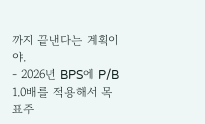까지 끝낸다는 계획이야.
- 2026년 BPS에 P/B 1.0배를 적용해서 목표주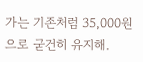가는 기존처럼 35,000원으로 굳건히 유지해.